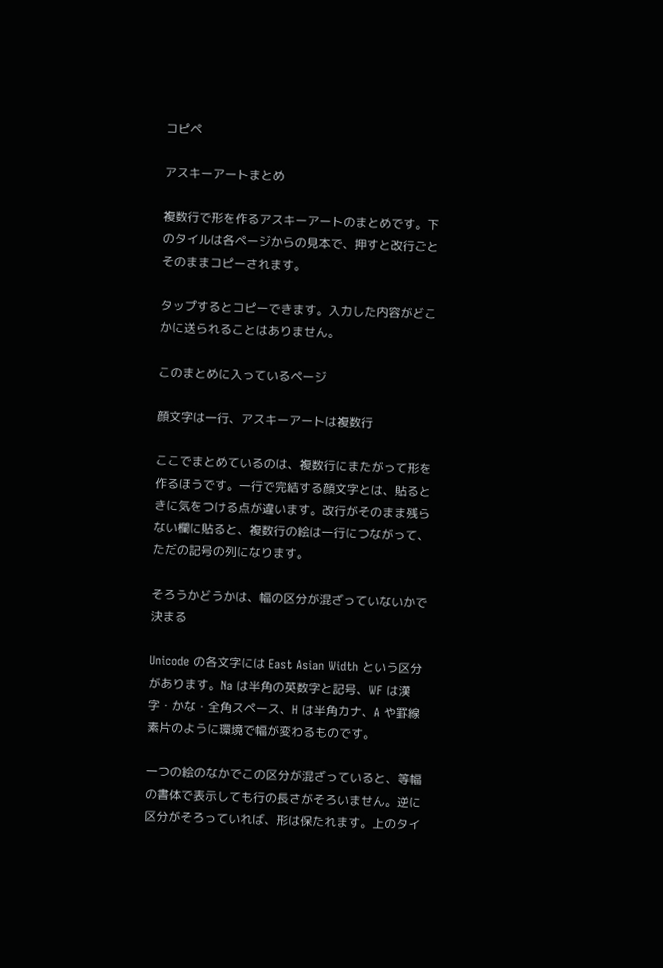コピペ

アスキーアートまとめ

複数行で形を作るアスキーアートのまとめです。下のタイルは各ページからの見本で、押すと改行ごとそのままコピーされます。

タップするとコピーできます。入力した内容がどこかに送られることはありません。

このまとめに入っているページ

顔文字は一行、アスキーアートは複数行

ここでまとめているのは、複数行にまたがって形を作るほうです。一行で完結する顔文字とは、貼るときに気をつける点が違います。改行がそのまま残らない欄に貼ると、複数行の絵は一行につながって、ただの記号の列になります。

そろうかどうかは、幅の区分が混ざっていないかで決まる

Unicode の各文字には East Asian Width という区分があります。Na は半角の英数字と記号、WF は漢字・かな・全角スペース、H は半角カナ、A や罫線素片のように環境で幅が変わるものです。

一つの絵のなかでこの区分が混ざっていると、等幅の書体で表示しても行の長さがそろいません。逆に区分がそろっていれば、形は保たれます。上のタイ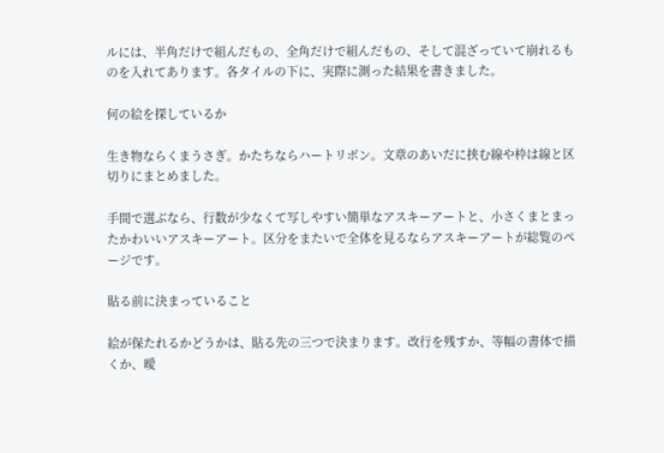ルには、半角だけで組んだもの、全角だけで組んだもの、そして混ざっていて崩れるものを入れてあります。各タイルの下に、実際に測った結果を書きました。

何の絵を探しているか

生き物ならくまうさぎ。かたちならハートリボン。文章のあいだに挟む線や枠は線と区切りにまとめました。

手間で選ぶなら、行数が少なくて写しやすい簡単なアスキーアートと、小さくまとまったかわいいアスキーアート。区分をまたいで全体を見るならアスキーアートが総覧のページです。

貼る前に決まっていること

絵が保たれるかどうかは、貼る先の三つで決まります。改行を残すか、等幅の書体で描くか、曖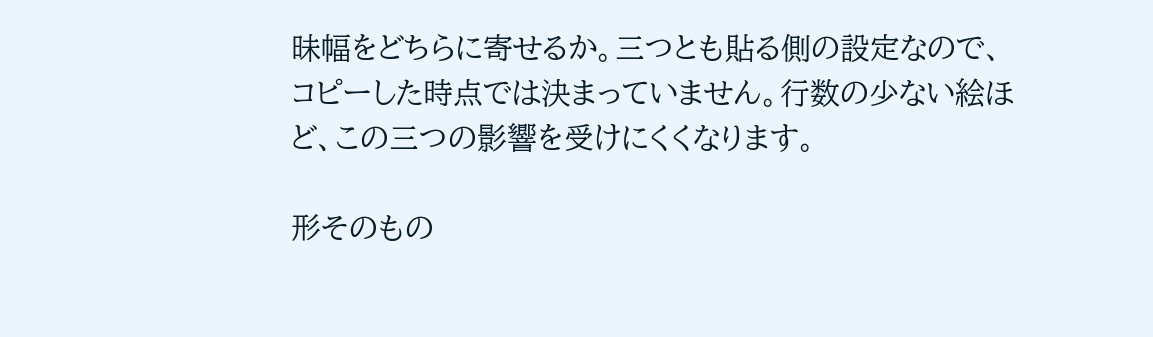昧幅をどちらに寄せるか。三つとも貼る側の設定なので、コピーした時点では決まっていません。行数の少ない絵ほど、この三つの影響を受けにくくなります。

形そのもの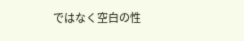ではなく空白の性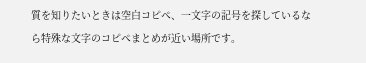質を知りたいときは空白コピペ、一文字の記号を探しているなら特殊な文字のコピペまとめが近い場所です。